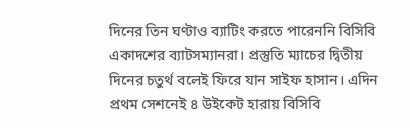দিনের তিন ঘণ্টাও ব্যাটিং করতে পারেননি বিসিবি একাদশের ব্যাটসম্যানরা। প্রস্তুতি ম্যাচের দ্বিতীয় দিনের চতুর্থ বলেই ফিরে যান সাইফ হাসান। এদিন প্রথম সেশনেই ৪ উইকেট হারায় বিসিবি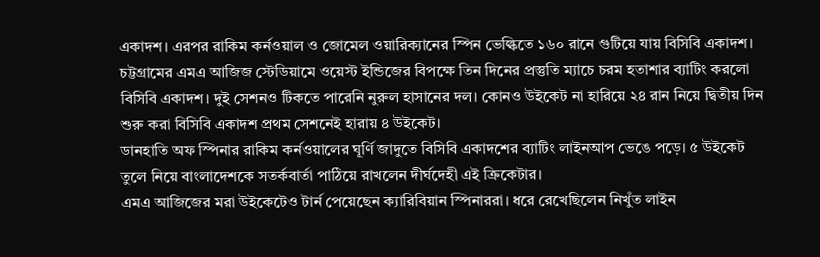একাদশ। এরপর রাকিম কর্নওয়াল ও জোমেল ওয়ারিক্যানের স্পিন ভেল্কিতে ১৬০ রানে গুটিয়ে যায় বিসিবি একাদশ।
চট্টগ্রামের এমএ আজিজ স্টেডিয়ামে ওয়েস্ট ইন্ডিজের বিপক্ষে তিন দিনের প্রস্তুতি ম্যাচে চরম হতাশার ব্যাটিং করলো বিসিবি একাদশ। দুই সেশনও টিকতে পারেনি নুরুল হাসানের দল। কোনও উইকেট না হারিয়ে ২৪ রান নিয়ে দ্বিতীয় দিন শুরু করা বিসিবি একাদশ প্রথম সেশনেই হারায় ৪ উইকেট।
ডানহাতি অফ স্পিনার রাকিম কর্নওয়ালের ঘূর্ণি জাদুতে বিসিবি একাদশের ব্যাটিং লাইনআপ ভেঙে পড়ে। ৫ উইকেট তুলে নিয়ে বাংলাদেশকে সতর্কবার্তা পাঠিয়ে রাখলেন দীর্ঘদেহী এই ক্রিকেটার।
এমএ আজিজের মরা উইকেটেও টার্ন পেয়েছেন ক্যারিবিয়ান স্পিনাররা। ধরে রেখেছিলেন নিখুঁত লাইন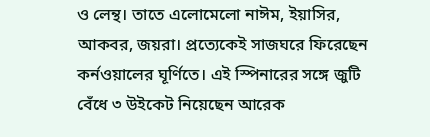ও লেন্থ। তাতে এলোমেলো নাঈম, ইয়াসির, আকবর, জয়রা। প্রত্যেকেই সাজঘরে ফিরেছেন কর্নওয়ালের ঘূর্ণিতে। এই স্পিনারের সঙ্গে জুটি বেঁধে ৩ উইকেট নিয়েছেন আরেক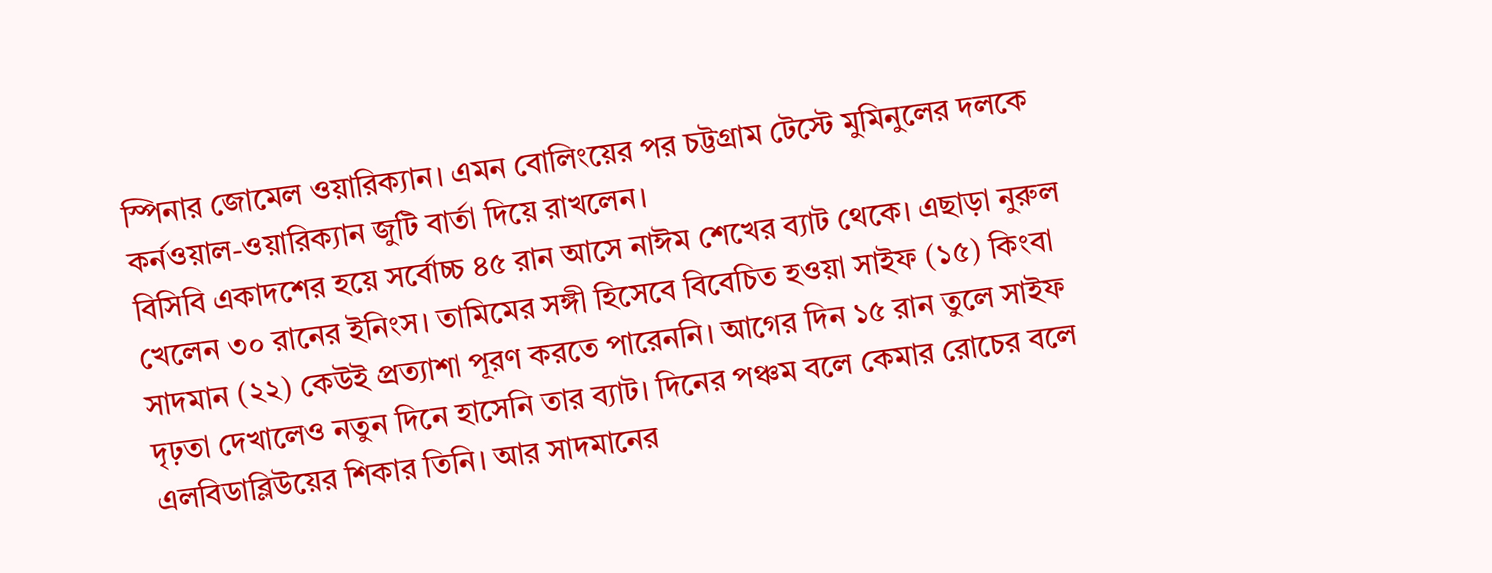স্পিনার জোমেল ওয়ারিক্যান। এমন বোলিংয়ের পর চট্টগ্রাম টেস্টে মুমিনুলের দলকে কর্নওয়াল-ওয়ারিক্যান জুটি বার্তা দিয়ে রাখলেন।
বিসিবি একাদশের হয়ে সর্বোচ্চ ৪৫ রান আসে নাঈম শেখের ব্যাট থেকে। এছাড়া নুরুল খেলেন ৩০ রানের ইনিংস। তামিমের সঙ্গী হিসেবে বিবেচিত হওয়া সাইফ (১৫) কিংবা সাদমান (২২) কেউই প্রত্যাশা পূরণ করতে পারেননি। আগের দিন ১৫ রান তুলে সাইফ দৃঢ়তা দেখালেও নতুন দিনে হাসেনি তার ব্যাট। দিনের পঞ্চম বলে কেমার রোচের বলে এলবিডাব্লিউয়ের শিকার তিনি। আর সাদমানের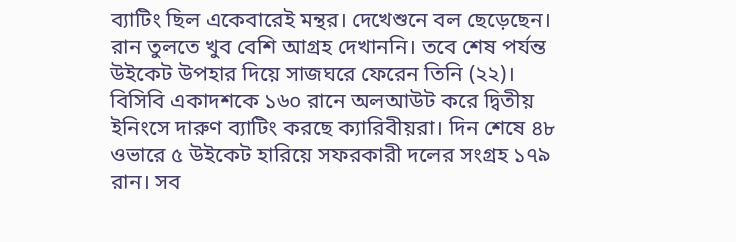ব্যাটিং ছিল একেবারেই মন্থর। দেখেশুনে বল ছেড়েছেন। রান তুলতে খুব বেশি আগ্রহ দেখাননি। তবে শেষ পর্যন্ত উইকেট উপহার দিয়ে সাজঘরে ফেরেন তিনি (২২)।
বিসিবি একাদশকে ১৬০ রানে অলআউট করে দ্বিতীয় ইনিংসে দারুণ ব্যাটিং করছে ক্যারিবীয়রা। দিন শেষে ৪৮ ওভারে ৫ উইকেট হারিয়ে সফরকারী দলের সংগ্রহ ১৭৯ রান। সব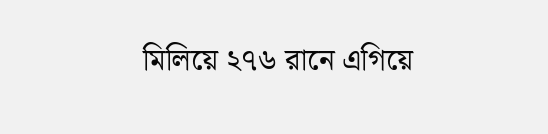মিলিয়ে ২৭৬ রানে এগিয়ে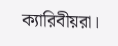ক্যারিবীয়রা।